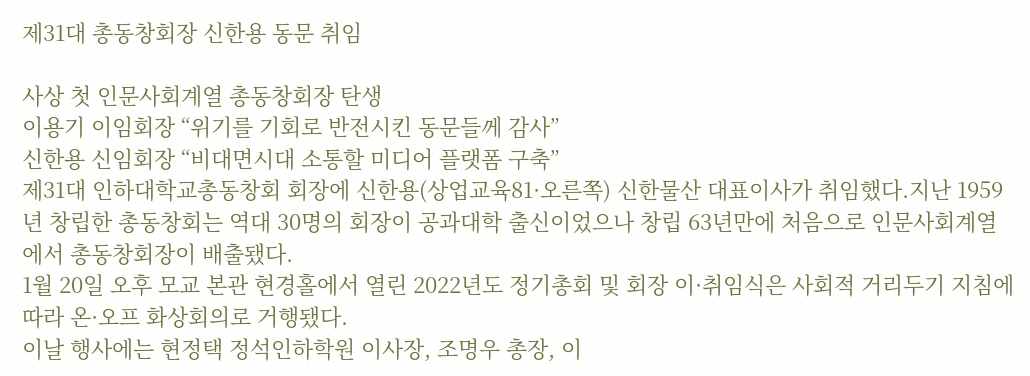제31대 총동창회장 신한용 동문 취임

사상 첫 인문사회계열 총동창회장 탄생
이용기 이임회장 “위기를 기회로 반전시킨 동문들께 감사”
신한용 신임회장 “비대면시대 소통할 미디어 플랫폼 구축”
제31대 인하대학교총동창회 회장에 신한용(상업교육81·오른쪽) 신한물산 대표이사가 취임했다.지난 1959년 창립한 총동창회는 역대 30명의 회장이 공과대학 출신이었으나 창립 63년만에 처음으로 인문사회계열에서 총동창회장이 배출됐다.
1월 20일 오후 모교 본관 현경홀에서 열린 2022년도 정기총회 및 회장 이·취임식은 사회적 거리두기 지침에 따라 온·오프 화상회의로 거행됐다.
이날 행사에는 현정택 정석인하학원 이사장, 조명우 총장, 이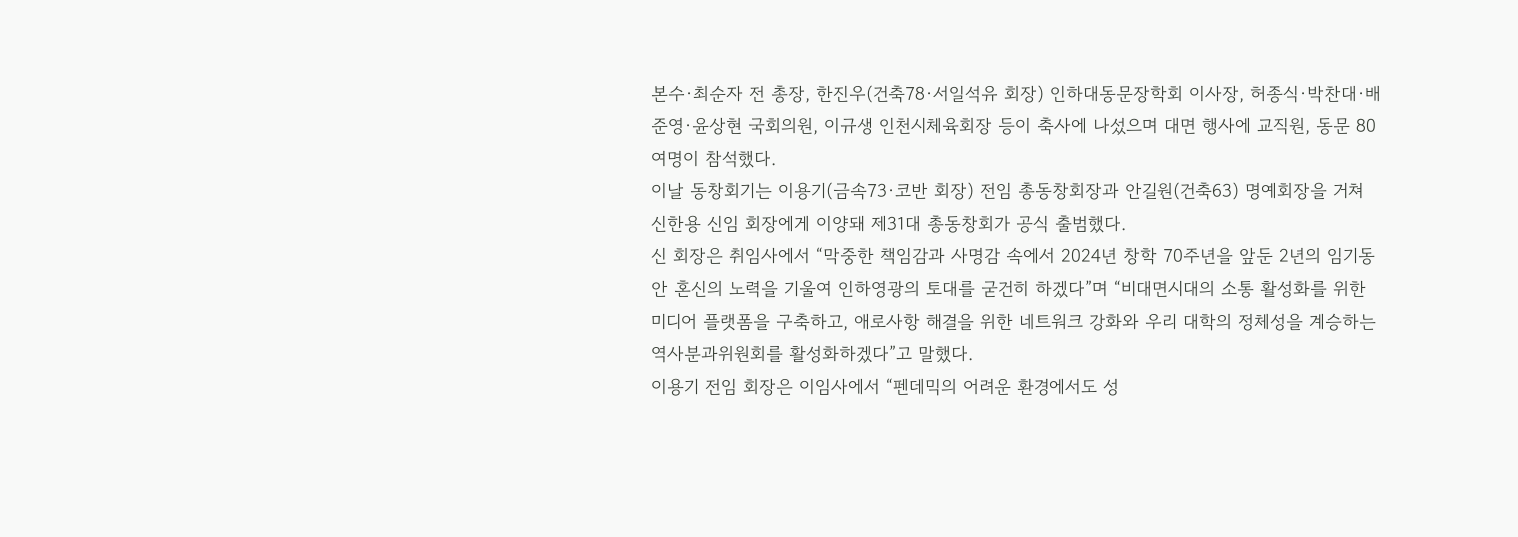본수·최순자 전 총장, 한진우(건축78·서일석유 회장) 인하대동문장학회 이사장, 허종식·박찬대·배준영·윤상현 국회의원, 이규생 인천시체육회장 등이 축사에 나섰으며 대면 행사에 교직원, 동문 80여명이 참석했다.
이날 동창회기는 이용기(금속73·코반 회장) 전임 총동창회장과 안길원(건축63) 명예회장을 거쳐 신한용 신임 회장에게 이양돼 제31대 총동창회가 공식 출범했다.
신 회장은 취임사에서 “막중한 책임감과 사명감 속에서 2024년 창학 70주년을 앞둔 2년의 임기동안 혼신의 노력을 기울여 인하영광의 토대를 굳건히 하겠다”며 “비대면시대의 소통 활성화를 위한 미디어 플랫폼을 구축하고, 애로사항 해결을 위한 네트워크 강화와 우리 대학의 정체성을 계승하는 역사분과위원회를 활성화하겠다”고 말했다.
이용기 전임 회장은 이임사에서 “펜데믹의 어려운 환경에서도 성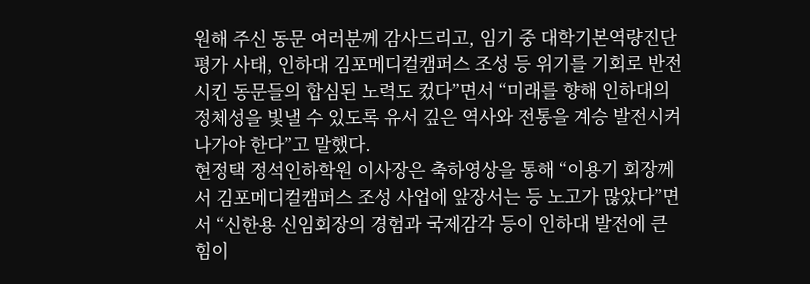원해 주신 동문 여러분께 감사드리고, 임기 중 대학기본역량진단평가 사태, 인하대 김포메디컬캠퍼스 조성 등 위기를 기회로 반전시킨 동문들의 합심된 노력도 컸다”면서 “미래를 향해 인하대의 정체성을 빛낼 수 있도록 유서 깊은 역사와 전통을 계승 발전시켜 나가야 한다”고 말했다.
현정택 정석인하학원 이사장은 축하영상을 통해 “이용기 회장께서 김포메디컬캠퍼스 조성 사업에 앞장서는 등 노고가 많았다”면서 “신한용 신임회장의 경험과 국제감각 등이 인하대 발전에 큰 힘이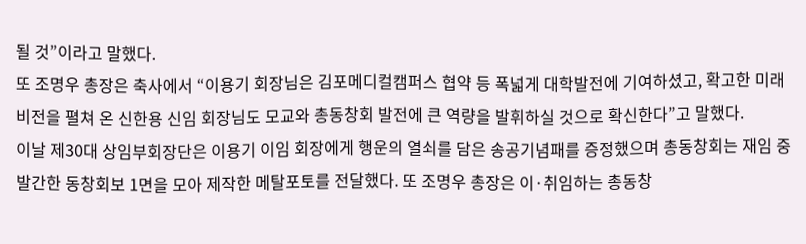될 것”이라고 말했다.
또 조명우 총장은 축사에서 “이용기 회장님은 김포메디컬캠퍼스 협약 등 폭넓게 대학발전에 기여하셨고, 확고한 미래 비전을 펼쳐 온 신한용 신임 회장님도 모교와 총동창회 발전에 큰 역량을 발휘하실 것으로 확신한다”고 말했다.
이날 제30대 상임부회장단은 이용기 이임 회장에게 행운의 열쇠를 담은 송공기념패를 증정했으며 총동창회는 재임 중 발간한 동창회보 1면을 모아 제작한 메탈포토를 전달했다. 또 조명우 총장은 이·취임하는 총동창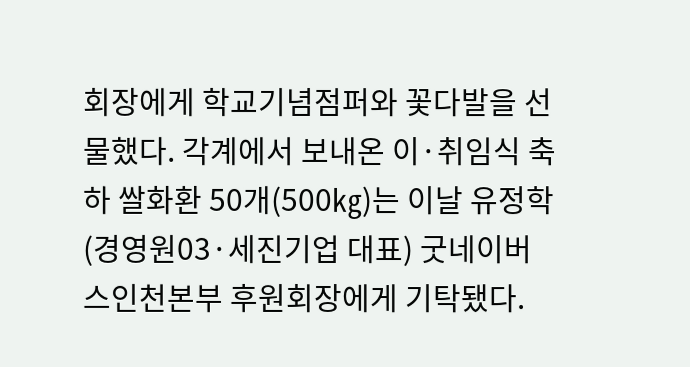회장에게 학교기념점퍼와 꽃다발을 선물했다. 각계에서 보내온 이·취임식 축하 쌀화환 50개(500㎏)는 이날 유정학(경영원03·세진기업 대표) 굿네이버스인천본부 후원회장에게 기탁됐다.